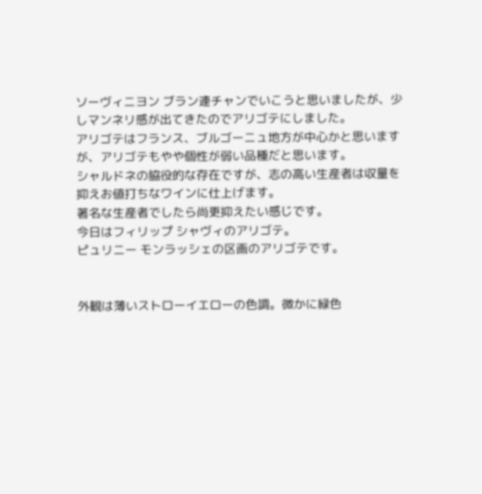ソーヴィニヨン ブラン連チャンでいこうと思いましたが、少しマンネリ感が出てきたのでアリゴテにしました。
アリゴテはフランス、ブルゴーニュ地方が中心かと思いますが、アリゴテもやや個性が弱い品種だと思います。
シャルドネの脇役的な存在ですが、志の高い生産者は収量を抑えお値打ちなワインに仕上げます。
著名な生産者でしたら尚更抑えたい感じです。
今日はフィリップ シャヴィのアリゴテ。
ピュリニー モンラッシェの区画のアリゴテです。


外観は薄いストローイエローの色調。微かに緑色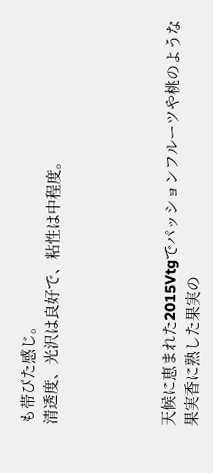も帯びた感じ。
清透度、光沢は良好で、粘性は中程度。




天候に恵まれた2015Vtgでパッションフルーツや桃のような果実香に熟した果実の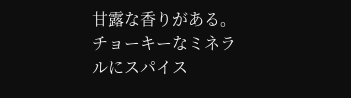甘露な香りがある。チョーキーなミネラルにスパイス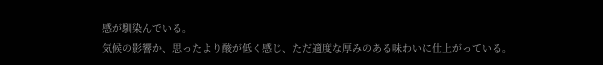感が馴染んでいる。
気候の影響か、思ったより酸が低く感じ、ただ適度な厚みのある味わいに仕上がっている。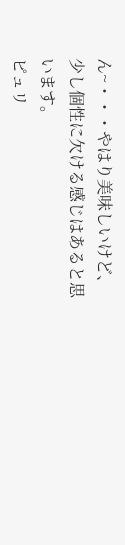ん~・・・やはり美味しいけど、少し個性に欠ける感じはあると思います。
ピュリ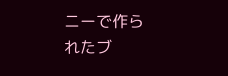ニーで作られたブ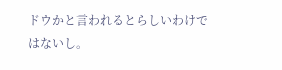ドウかと言われるとらしいわけではないし。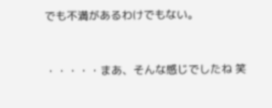でも不満があるわけでもない。


・・・・・まあ、そんな感じでしたね 笑